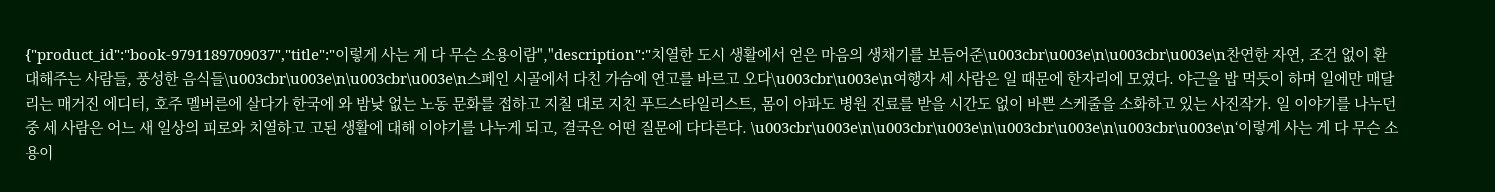{"product_id":"book-9791189709037","title":"이렇게 사는 게 다 무슨 소용이람","description":"치열한 도시 생활에서 얻은 마음의 생채기를 보듬어준\u003cbr\u003e\n\u003cbr\u003e\n찬연한 자연, 조건 없이 환대해주는 사람들, 풍성한 음식들\u003cbr\u003e\n\u003cbr\u003e\n스페인 시골에서 다친 가슴에 연고를 바르고 오다\u003cbr\u003e\n여행자 세 사람은 일 때문에 한자리에 모였다. 야근을 밥 먹듯이 하며 일에만 매달리는 매거진 에디터, 호주 멜버른에 살다가 한국에 와 밤낮 없는 노동 문화를 접하고 지칠 대로 지친 푸드스타일리스트, 몸이 아파도 병원 진료를 받을 시간도 없이 바쁜 스케줄을 소화하고 있는 사진작가. 일 이야기를 나누던 중 세 사람은 어느 새 일상의 피로와 치열하고 고된 생활에 대해 이야기를 나누게 되고, 결국은 어떤 질문에 다다른다. \u003cbr\u003e\n\u003cbr\u003e\n\u003cbr\u003e\n\u003cbr\u003e\n‘이렇게 사는 게 다 무슨 소용이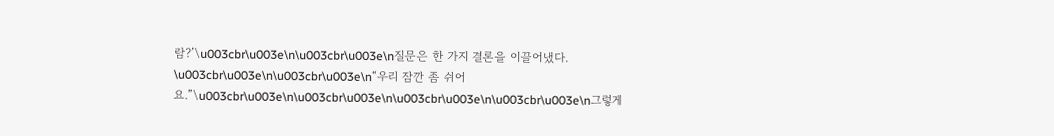람?’\u003cbr\u003e\n\u003cbr\u003e\n질문은 한 가지 결론을 이끌어냈다. \u003cbr\u003e\n\u003cbr\u003e\n“우리 잠깐 좀 쉬어요.”\u003cbr\u003e\n\u003cbr\u003e\n\u003cbr\u003e\n\u003cbr\u003e\n그렇게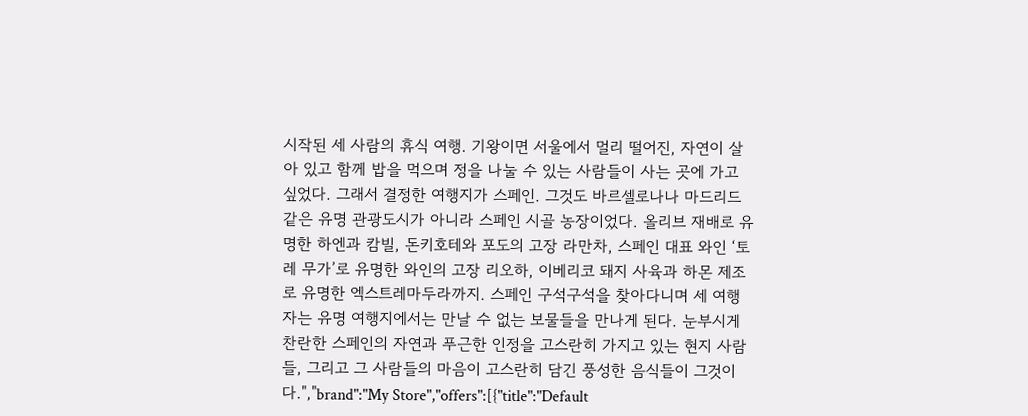시작된 세 사람의 휴식 여행. 기왕이면 서울에서 멀리 떨어진, 자연이 살아 있고 함께 밥을 먹으며 정을 나눌 수 있는 사람들이 사는 곳에 가고 싶었다. 그래서 결정한 여행지가 스페인. 그것도 바르셀로나나 마드리드 같은 유명 관광도시가 아니라 스페인 시골 농장이었다. 올리브 재배로 유명한 하엔과 캄빌, 돈키호테와 포도의 고장 라만차, 스페인 대표 와인 ‘토레 무가’로 유명한 와인의 고장 리오하, 이베리코 돼지 사육과 하몬 제조로 유명한 엑스트레마두라까지. 스페인 구석구석을 찾아다니며 세 여행자는 유명 여행지에서는 만날 수 없는 보물들을 만나게 된다. 눈부시게 찬란한 스페인의 자연과 푸근한 인정을 고스란히 가지고 있는 현지 사람들, 그리고 그 사람들의 마음이 고스란히 담긴 풍성한 음식들이 그것이다.","brand":"My Store","offers":[{"title":"Default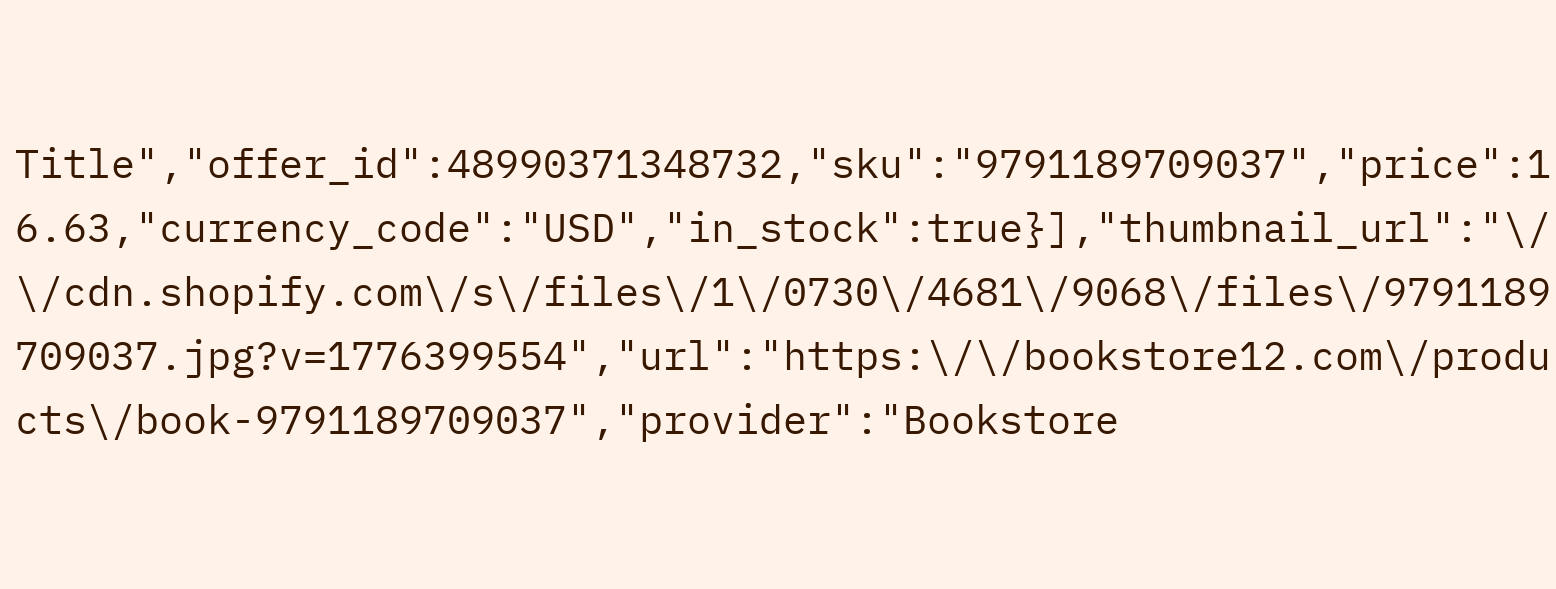Title","offer_id":48990371348732,"sku":"9791189709037","price":16.63,"currency_code":"USD","in_stock":true}],"thumbnail_url":"\/\/cdn.shopify.com\/s\/files\/1\/0730\/4681\/9068\/files\/9791189709037.jpg?v=1776399554","url":"https:\/\/bookstore12.com\/products\/book-9791189709037","provider":"Bookstore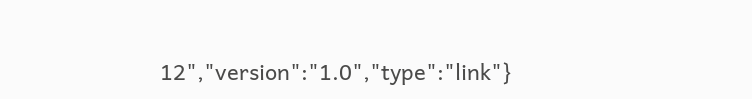12","version":"1.0","type":"link"}